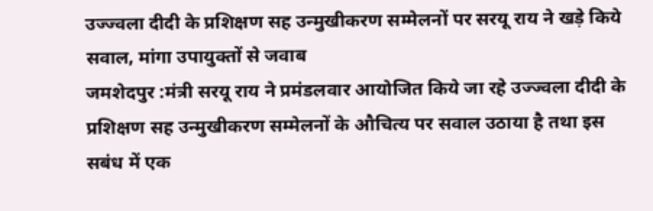उज्ज्वला दीदी के प्रशिक्षण सह उन्मुखीकरण सम्मेलनों पर सरयू राय ने खड़े किये सवाल, मांगा उपायुक्तों से जवाब
जमशेदपुर :मंत्री सरयू राय ने प्रमंडलवार आयोजित किये जा रहे उज्ज्वला दीदी के प्रशिक्षण सह उन्मुखीकरण सम्मेलनों के औचित्य पर सवाल उठाया है तथा इस सबंध में एक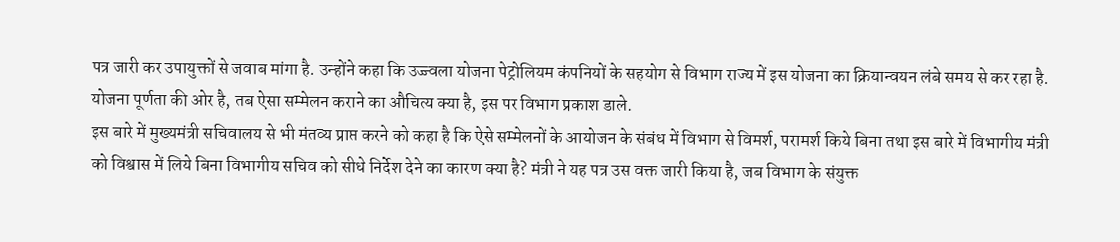पत्र जारी कर उपायुक्तों से जवाब मांगा है. उन्होंने कहा कि उज्ज्वला योजना पेट्रोलियम कंपनियों के सहयोग से विभाग राज्य में इस योजना का क्रियान्वयन लंबे समय से कर रहा है. योजना पूर्णता की ओर है, तब ऐसा सम्मेलन कराने का औचित्य क्या है, इस पर विभाग प्रकाश डाले.
इस बारे में मुख्यमंत्री सचिवालय से भी मंतव्य प्राप्त करने को कहा है कि ऐसे सम्मेलनों के आयोजन के संबंध में विभाग से विमर्श, परामर्श किये बिना तथा इस बारे में विभागीय मंत्री को विश्वास में लिये बिना विभागीय सचिव को सीधे निर्देश देने का कारण क्या है? मंत्री ने यह पत्र उस वक्त जारी किया है, जब विभाग के संयुक्त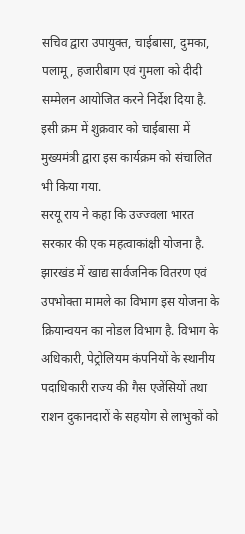सचिव द्वारा उपायुक्त, चाईबासा, दुमका, पलामू, हजारीबाग एवं गुमला को दीदी सम्मेलन आयोजित करने निर्देश दिया है. इसी क्रम में शुक्रवार को चाईबासा में मुख्यमंत्री द्वारा इस कार्यक्रम को संचालित भी किया गया.
सरयू राय ने कहा कि उज्ज्वला भारत सरकार की एक महत्वाकांक्षी योजना है. झारखंड में खाद्य सार्वजनिक वितरण एवं उपभोक्ता मामले का विभाग इस योजना के क्रियान्वयन का नोडल विभाग है. विभाग के अधिकारी, पेट्रोलियम कंपनियों के स्थानीय पदाधिकारी राज्य की गैस एजेंसियों तथा राशन दुकानदारों के सहयोग से लाभुकों को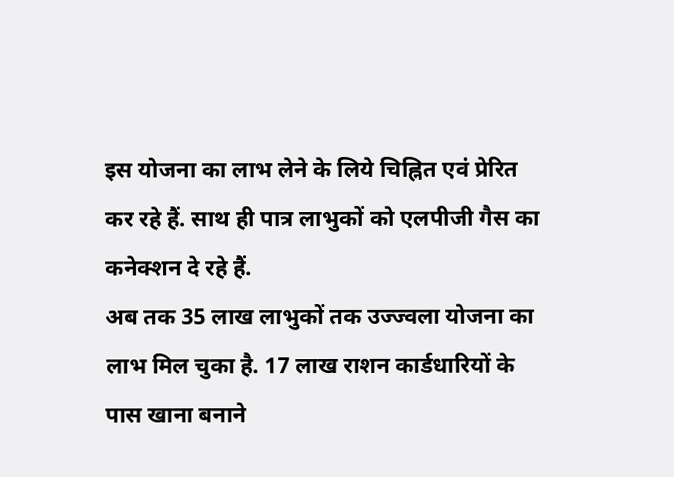इस योजना का लाभ लेने के लिये चिह्नित एवं प्रेरित कर रहे हैं. साथ ही पात्र लाभुकों को एलपीजी गैस का कनेक्शन दे रहे हैं.
अब तक 35 लाख लाभुकों तक उज्ज्वला योजना का लाभ मिल चुका है. 17 लाख राशन कार्डधारियों के पास खाना बनाने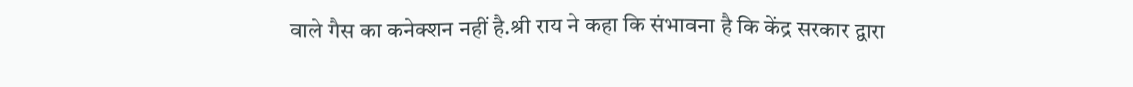वाले गैस का कनेक्शन नहीं है.श्री राय ने कहा कि संभावना है कि केंद्र सरकार द्वारा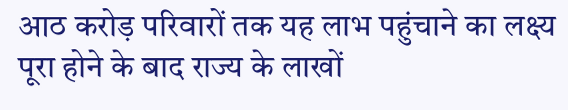आठ करोड़ परिवारों तक यह लाभ पहुंचाने का लक्ष्य पूरा होने के बाद राज्य के लाखों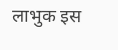लाभुक इस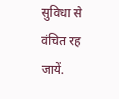सुविधा से वंचित रह जायें.